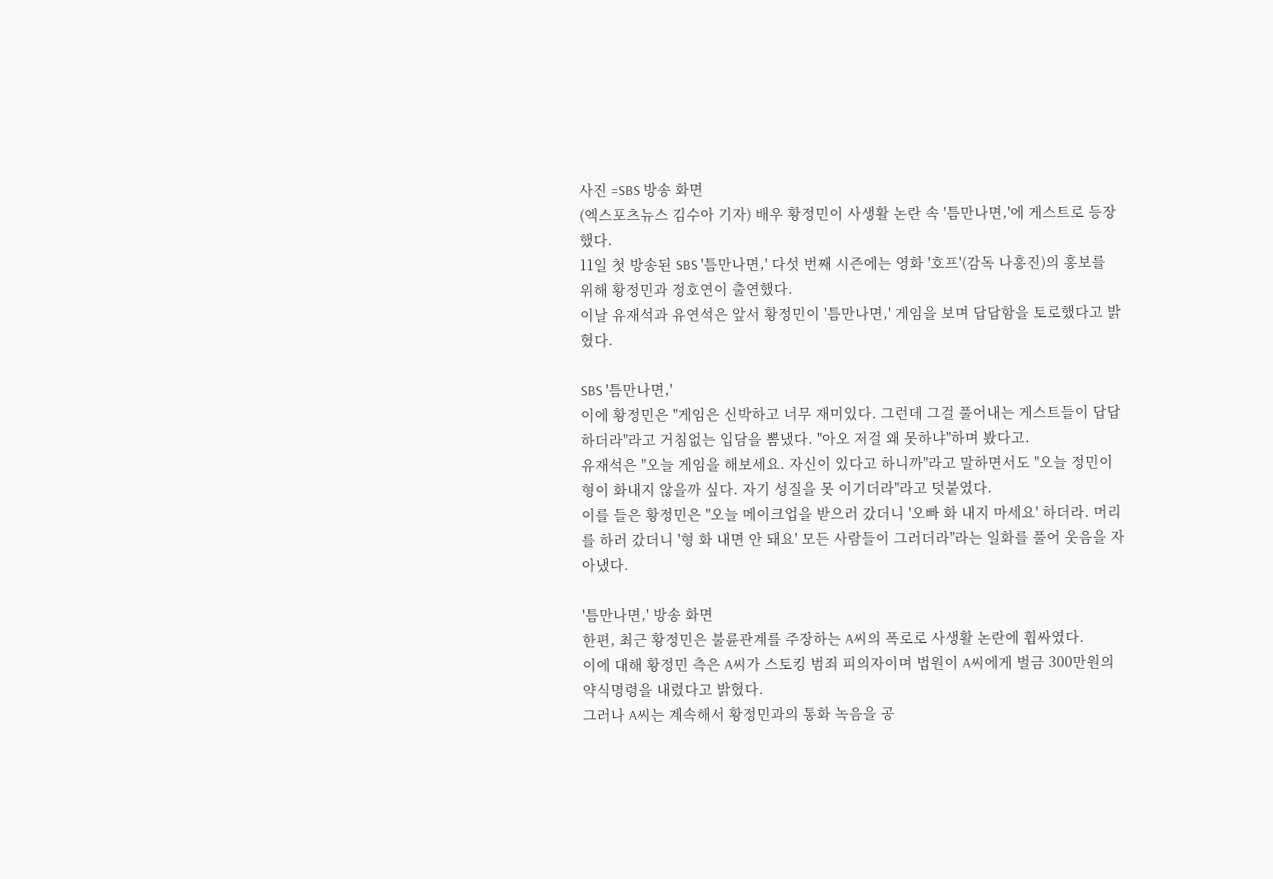사진 =SBS 방송 화면
(엑스포츠뉴스 김수아 기자) 배우 황정민이 사생활 논란 속 '틈만나면,'에 게스트로 등장했다.
11일 첫 방송된 SBS '틈만나면,' 다섯 번째 시즌에는 영화 '호프'(감독 나홍진)의 홍보를 위해 황정민과 정호연이 출연했다.
이날 유재석과 유연석은 앞서 황정민이 '틈만나면,' 게임을 보며 답답함을 토로했다고 밝혔다.

SBS '틈만나면,'
이에 황정민은 "게임은 신박하고 너무 재미있다. 그런데 그걸 풀어내는 게스트들이 답답하더라"라고 거침없는 입담을 뽐냈다. "아오 저걸 왜 못하냐"하며 봤다고.
유재석은 "오늘 게임을 해보세요. 자신이 있다고 하니까"라고 말하면서도 "오늘 정민이 형이 화내지 않을까 싶다. 자기 성질을 못 이기더라"라고 덧붙였다.
이를 들은 황정민은 "오늘 메이크업을 받으러 갔더니 '오빠 화 내지 마세요' 하더라. 머리를 하러 갔더니 '형 화 내면 안 돼요' 모든 사람들이 그러더라"라는 일화를 풀어 웃음을 자아냈다.

'틈만나면,' 방송 화면
한편, 최근 황정민은 불륜관계를 주장하는 A씨의 폭로로 사생활 논란에 휩싸였다.
이에 대해 황정민 측은 A씨가 스토킹 범죄 피의자이며 법원이 A씨에게 벌금 300만원의 약식명령을 내렸다고 밝혔다.
그러나 A씨는 계속해서 황정민과의 통화 녹음을 공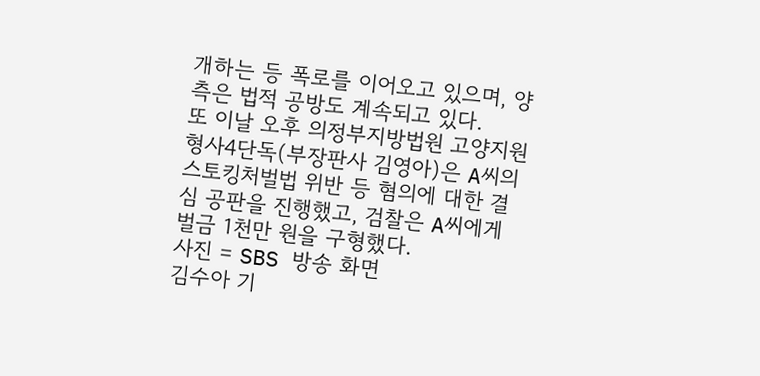개하는 등 폭로를 이어오고 있으며, 양측은 법적 공방도 계속되고 있다.
또 이날 오후 의정부지방법원 고양지원 형사4단독(부장판사 김영아)은 A씨의 스토킹처벌법 위반 등 혐의에 대한 결심 공판을 진행했고, 검찰은 A씨에게 벌금 1천만 원을 구형했다.
사진 = SBS 방송 화면
김수아 기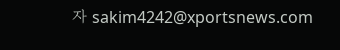자 sakim4242@xportsnews.com